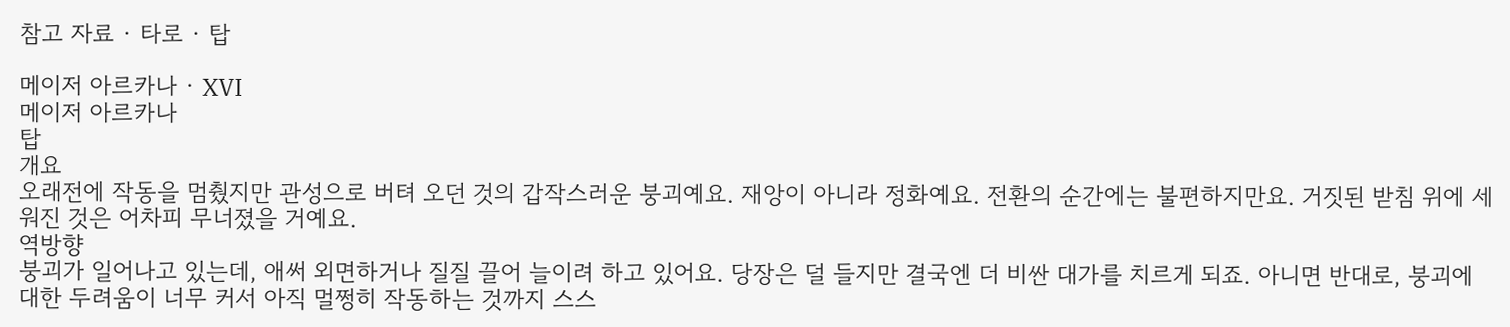참고 자료 · 타로 · 탑

메이저 아르카나 · XVI
메이저 아르카나
탑
개요
오래전에 작동을 멈췄지만 관성으로 버텨 오던 것의 갑작스러운 붕괴예요. 재앙이 아니라 정화예요. 전환의 순간에는 불편하지만요. 거짓된 받침 위에 세워진 것은 어차피 무너졌을 거예요.
역방향
붕괴가 일어나고 있는데, 애써 외면하거나 질질 끌어 늘이려 하고 있어요. 당장은 덜 들지만 결국엔 더 비싼 대가를 치르게 되죠. 아니면 반대로, 붕괴에 대한 두려움이 너무 커서 아직 멀쩡히 작동하는 것까지 스스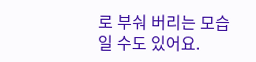로 부숴 버리는 모습일 수도 있어요.